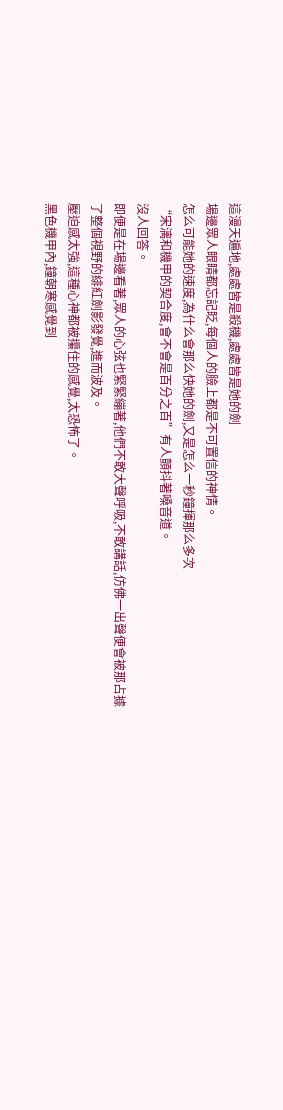這漫天遍地,處處皆是殺機,處處皆是她的劍
場邊眾人眼睛都忘記眨,每個人的臉上都是不可置信的神情。
怎么可能她的速度,為什么會那么快她的劍,又是怎么一秒鐘揮那么多次
“宋漓和機甲的契合度,會不會是百分之百”有人顫抖著嗓音道。
沒人回答。
即便是在場邊看著,眾人的心弦也緊緊繃著,他們不敢大聲呼吸,不敢講話,仿佛一出聲便會被那占據了整個視野的緋紅劍影發覺,進而波及。
壓迫感太強,這種心神都被攥住的感覺,太恐怖了。
黑色機甲內,鐘朝寒感覺到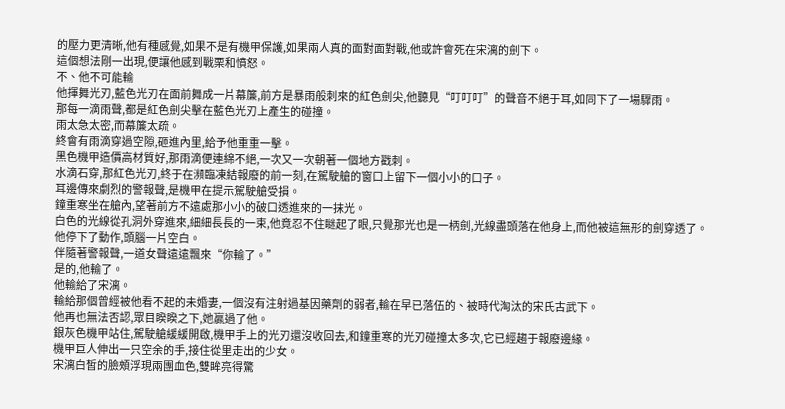的壓力更清晰,他有種感覺,如果不是有機甲保護,如果兩人真的面對面對戰,他或許會死在宋漓的劍下。
這個想法剛一出現,便讓他感到戰栗和憤怒。
不、他不可能輸
他揮舞光刃,藍色光刃在面前舞成一片幕簾,前方是暴雨般刺來的紅色劍尖,他聽見“叮叮叮”的聲音不絕于耳,如同下了一場驟雨。
那每一滴雨聲,都是紅色劍尖擊在藍色光刃上產生的碰撞。
雨太急太密,而幕簾太疏。
終會有雨滴穿過空隙,砸進內里,給予他重重一擊。
黑色機甲造價高材質好,那雨滴便連綿不絕,一次又一次朝著一個地方戳刺。
水滴石穿,那紅色光刃,終于在瀕臨凍結報廢的前一刻,在駕駛艙的窗口上留下一個小小的口子。
耳邊傳來劇烈的警報聲,是機甲在提示駕駛艙受損。
鐘重寒坐在艙內,望著前方不遠處那小小的破口透進來的一抹光。
白色的光線從孔洞外穿進來,細細長長的一束,他竟忍不住瞇起了眼,只覺那光也是一柄劍,光線盡頭落在他身上,而他被這無形的劍穿透了。
他停下了動作,頭腦一片空白。
伴隨著警報聲,一道女聲遠遠飄來“你輸了。”
是的,他輸了。
他輸給了宋漓。
輸給那個曾經被他看不起的未婚妻,一個沒有注射過基因藥劑的弱者,輸在早已落伍的、被時代淘汰的宋氏古武下。
他再也無法否認,眾目睽睽之下,她贏過了他。
銀灰色機甲站住,駕駛艙緩緩開啟,機甲手上的光刃還沒收回去,和鐘重寒的光刃碰撞太多次,它已經趨于報廢邊緣。
機甲巨人伸出一只空余的手,接住從里走出的少女。
宋漓白皙的臉頰浮現兩團血色,雙眸亮得驚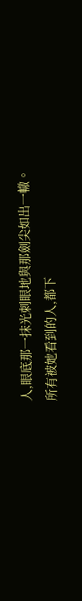人,眼底那一抹光刺眼地與那劍尖如出一轍。
所有被她看到的人,都下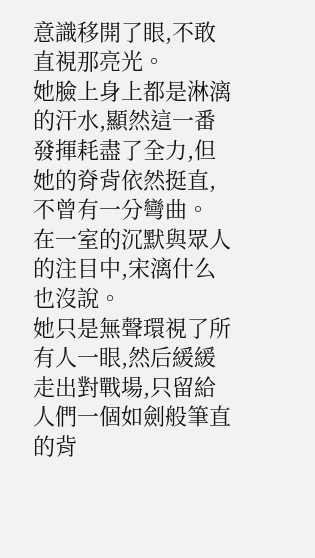意識移開了眼,不敢直視那亮光。
她臉上身上都是淋漓的汗水,顯然這一番發揮耗盡了全力,但她的脊背依然挺直,不曾有一分彎曲。
在一室的沉默與眾人的注目中,宋漓什么也沒說。
她只是無聲環視了所有人一眼,然后緩緩走出對戰場,只留給人們一個如劍般筆直的背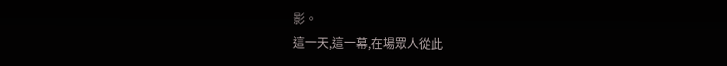影。
這一天,這一幕,在場眾人從此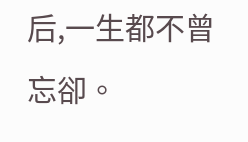后,一生都不曾忘卻。